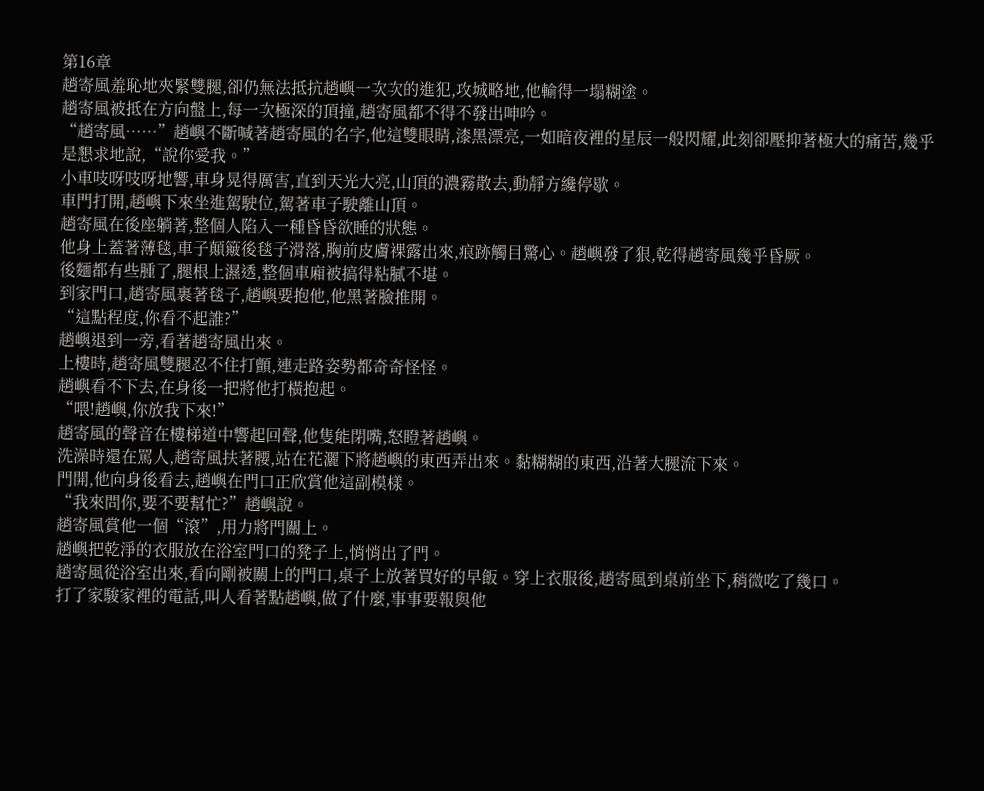第16章
趙寄風羞恥地夾緊雙腿,卻仍無法抵抗趙嶼一次次的進犯,攻城略地,他輸得一塌糊塗。
趙寄風被抵在方向盤上,每一次極深的頂撞,趙寄風都不得不發出呻吟。
“趙寄風……”趙嶼不斷喊著趙寄風的名字,他這雙眼睛,漆黑漂亮,一如暗夜裡的星辰一般閃耀,此刻卻壓抑著極大的痛苦,幾乎是懇求地說,“說你愛我。”
小車吱呀吱呀地響,車身晃得厲害,直到天光大亮,山頂的濃霧散去,動靜方纔停歇。
車門打開,趙嶼下來坐進駕駛位,駕著車子駛離山頂。
趙寄風在後座躺著,整個人陷入一種昏昏欲睡的狀態。
他身上蓋著薄毯,車子顛簸後毯子滑落,胸前皮膚裸露出來,痕跡觸目驚心。趙嶼發了狠,乾得趙寄風幾乎昏厥。
後麵都有些腫了,腿根上濕透,整個車廂被搞得粘膩不堪。
到家門口,趙寄風裹著毯子,趙嶼要抱他,他黑著臉推開。
“這點程度,你看不起誰?”
趙嶼退到一旁,看著趙寄風出來。
上樓時,趙寄風雙腿忍不住打顫,連走路姿勢都奇奇怪怪。
趙嶼看不下去,在身後一把將他打橫抱起。
“喂!趙嶼,你放我下來!”
趙寄風的聲音在樓梯道中響起回聲,他隻能閉嘴,怒瞪著趙嶼。
洗澡時還在罵人,趙寄風扶著腰,站在花灑下將趙嶼的東西弄出來。黏糊糊的東西,沿著大腿流下來。
門開,他向身後看去,趙嶼在門口正欣賞他這副模樣。
“我來問你,要不要幫忙?”趙嶼說。
趙寄風賞他一個“滾”,用力將門關上。
趙嶼把乾淨的衣服放在浴室門口的凳子上,悄悄出了門。
趙寄風從浴室出來,看向剛被關上的門口,桌子上放著買好的早飯。穿上衣服後,趙寄風到桌前坐下,稍微吃了幾口。
打了家駿家裡的電話,叫人看著點趙嶼,做了什麼,事事要報與他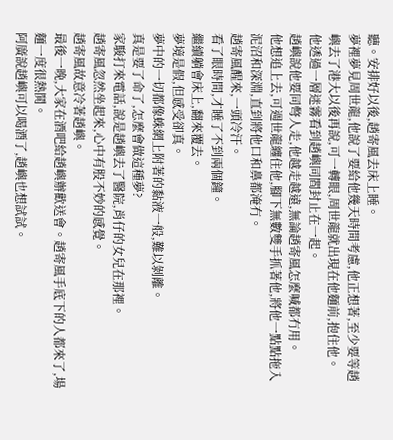聽。安排好以後,趙寄風去床上睡。
夢裡夢見周世龍,他說了要給他幾天時間考慮,他正想著,至少要等趙嶼去了港大以後再說,可一轉眼,周世龍就出現在他麵前,抱住他。
他透過一層迷霧看到趙嶼同閻封止在一起。
趙嶼說他要同彆人走,他越走越遠,無論趙寄風怎麼喊都冇用。
他想追上去,可週世龍纏住他,腳下無數雙手抓著他,將他一點點拖入泥沼和深淵,直到將他口和鼻都淹冇。
趙寄風醒來,一頭冷汗。
看了眼時間,才睡了不到兩個鐘。
繼續躺會床上,翻來覆去。
夢境是假,但感受卻真。
夢中的一切都像蛛網上附著的黏液一般,難以剝離。
真是要了命了,怎麼會做這種夢?
家駿打來電話,說是趙嶼去了醫院,肖仔的女兒在那裡。
趙寄風忽然坐起來,心中有股不妙的感覺。
趙寄風故意冷著趙嶼。
最後一晚,大家在酒吧給趙嶼辦歡送會。趙寄風手底下的人都來了,場麵一度很熱鬨。
阿廣說趙嶼可以喝酒了,趙嶼也想試試。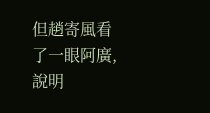但趙寄風看了一眼阿廣,說明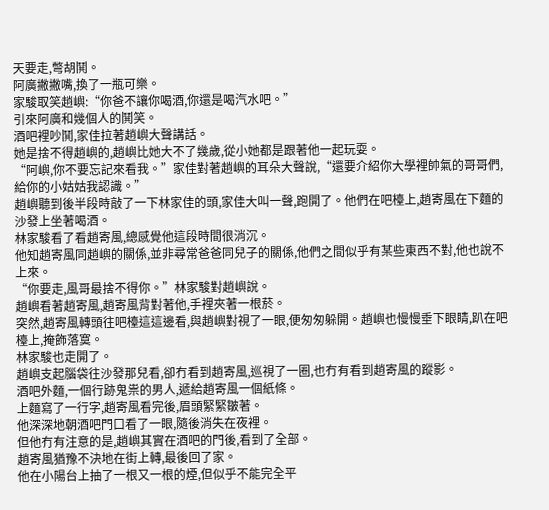天要走,彆胡鬨。
阿廣撇撇嘴,換了一瓶可樂。
家駿取笑趙嶼:“你爸不讓你喝酒,你還是喝汽水吧。”
引來阿廣和幾個人的鬨笑。
酒吧裡吵鬨,家佳拉著趙嶼大聲講話。
她是捨不得趙嶼的,趙嶼比她大不了幾歲,從小她都是跟著他一起玩耍。
“阿嶼,你不要忘記來看我。”家佳對著趙嶼的耳朵大聲說,“還要介紹你大學裡帥氣的哥哥們,給你的小姑姑我認識。”
趙嶼聽到後半段時敲了一下林家佳的頭,家佳大叫一聲,跑開了。他們在吧檯上,趙寄風在下麵的沙發上坐著喝酒。
林家駿看了看趙寄風,總感覺他這段時間很消沉。
他知趙寄風同趙嶼的關係,並非尋常爸爸同兒子的關係,他們之間似乎有某些東西不對,他也說不上來。
“你要走,風哥最捨不得你。”林家駿對趙嶼說。
趙嶼看著趙寄風,趙寄風背對著他,手裡夾著一根菸。
突然,趙寄風轉頭往吧檯這這邊看,與趙嶼對視了一眼,便匆匆躲開。趙嶼也慢慢垂下眼睛,趴在吧檯上,掩飾落寞。
林家駿也走開了。
趙嶼支起腦袋往沙發那兒看,卻冇看到趙寄風,巡視了一圈,也冇有看到趙寄風的蹤影。
酒吧外麵,一個行跡鬼祟的男人,遞給趙寄風一個紙條。
上麵寫了一行字,趙寄風看完後,眉頭緊緊皺著。
他深深地朝酒吧門口看了一眼,隨後消失在夜裡。
但他冇有注意的是,趙嶼其實在酒吧的門後,看到了全部。
趙寄風猶豫不決地在街上轉,最後回了家。
他在小陽台上抽了一根又一根的煙,但似乎不能完全平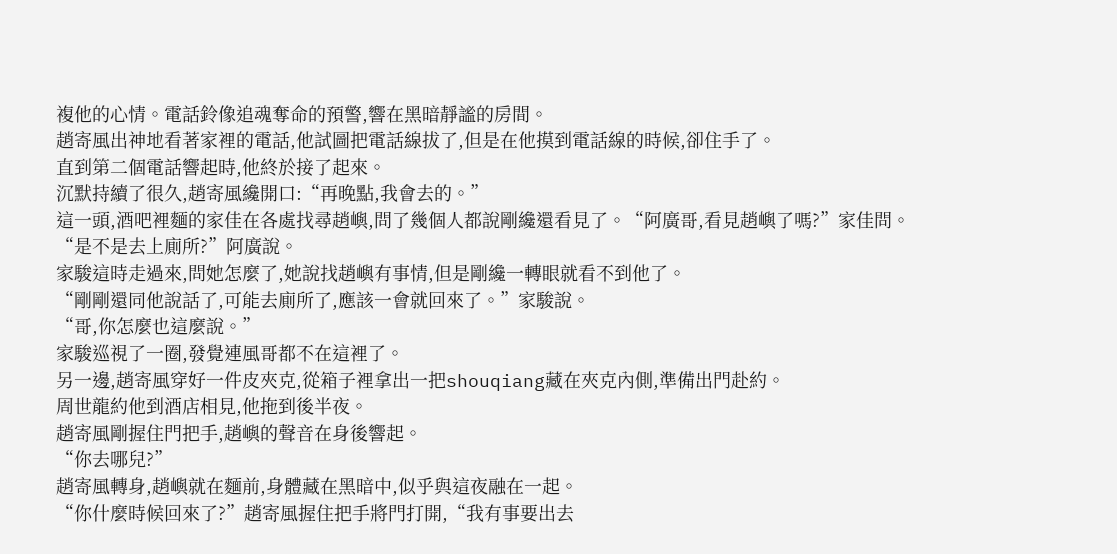複他的心情。電話鈴像追魂奪命的預警,響在黑暗靜謐的房間。
趙寄風出神地看著家裡的電話,他試圖把電話線拔了,但是在他摸到電話線的時候,卻住手了。
直到第二個電話響起時,他終於接了起來。
沉默持續了很久,趙寄風纔開口:“再晚點,我會去的。”
這一頭,酒吧裡麵的家佳在各處找尋趙嶼,問了幾個人都說剛纔還看見了。“阿廣哥,看見趙嶼了嗎?”家佳問。
“是不是去上廁所?”阿廣說。
家駿這時走過來,問她怎麼了,她說找趙嶼有事情,但是剛纔一轉眼就看不到他了。
“剛剛還同他說話了,可能去廁所了,應該一會就回來了。”家駿說。
“哥,你怎麼也這麼說。”
家駿巡視了一圈,發覺連風哥都不在這裡了。
另一邊,趙寄風穿好一件皮夾克,從箱子裡拿出一把shouqiang藏在夾克內側,準備出門赴約。
周世龍約他到酒店相見,他拖到後半夜。
趙寄風剛握住門把手,趙嶼的聲音在身後響起。
“你去哪兒?”
趙寄風轉身,趙嶼就在麵前,身體藏在黑暗中,似乎與這夜融在一起。
“你什麼時候回來了?”趙寄風握住把手將門打開,“我有事要出去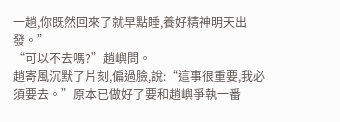一趟,你既然回來了就早點睡,養好精神明天出發。”
“可以不去嗎?”趙嶼問。
趙寄風沉默了片刻,偏過臉,說:“這事很重要,我必須要去。”原本已做好了要和趙嶼爭執一番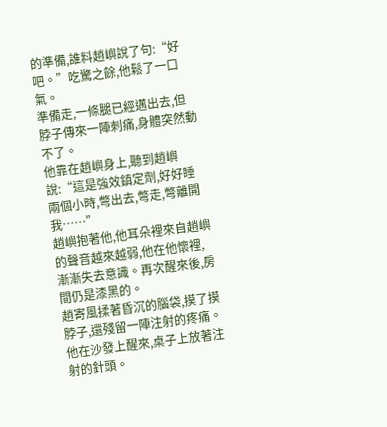的準備,誰料趙嶼說了句:“好吧。”吃驚之餘,他鬆了一口氣。
準備走,一條腿已經邁出去,但脖子傳來一陣刺痛,身體突然動不了。
他靠在趙嶼身上,聽到趙嶼說:“這是強效鎮定劑,好好睡兩個小時,彆出去,彆走,彆離開我……”
趙嶼抱著他,他耳朵裡來自趙嶼的聲音越來越弱,他在他懷裡,漸漸失去意識。再次醒來後,房間仍是漆黑的。
趙寄風揉著昏沉的腦袋,摸了摸脖子,還殘留一陣注射的疼痛。
他在沙發上醒來,桌子上放著注射的針頭。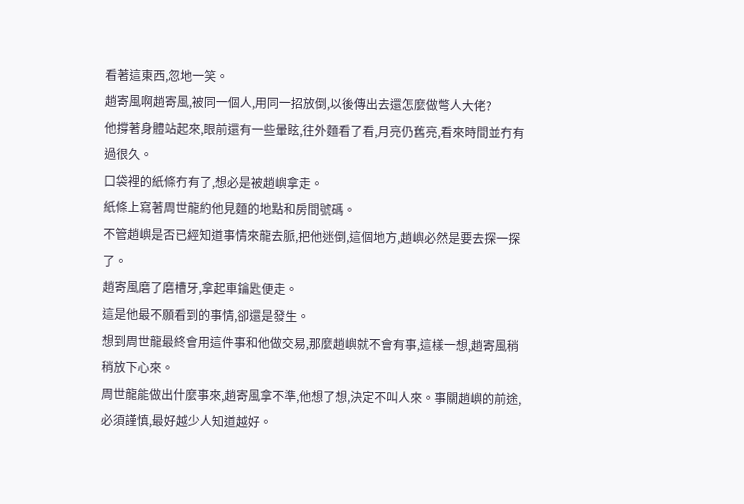看著這東西,忽地一笑。
趙寄風啊趙寄風,被同一個人,用同一招放倒,以後傳出去還怎麼做彆人大佬?
他撐著身體站起來,眼前還有一些暈眩,往外麵看了看,月亮仍舊亮,看來時間並冇有過很久。
口袋裡的紙條冇有了,想必是被趙嶼拿走。
紙條上寫著周世龍約他見麵的地點和房間號碼。
不管趙嶼是否已經知道事情來龍去脈,把他迷倒,這個地方,趙嶼必然是要去探一探了。
趙寄風磨了磨槽牙,拿起車鑰匙便走。
這是他最不願看到的事情,卻還是發生。
想到周世龍最終會用這件事和他做交易,那麼趙嶼就不會有事,這樣一想,趙寄風稍稍放下心來。
周世龍能做出什麼事來,趙寄風拿不準,他想了想,決定不叫人來。事關趙嶼的前途,必須謹慎,最好越少人知道越好。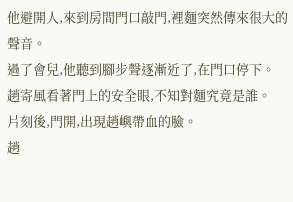他避開人,來到房間門口敲門,裡麵突然傳來很大的聲音。
過了會兒,他聽到腳步聲逐漸近了,在門口停下。
趙寄風看著門上的安全眼,不知對麵究竟是誰。
片刻後,門開,出現趙嶼帶血的臉。
趙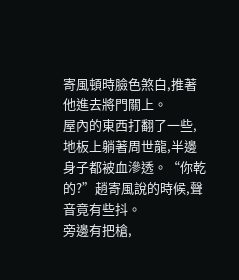寄風頓時臉色煞白,推著他進去將門關上。
屋內的東西打翻了一些,地板上躺著周世龍,半邊身子都被血滲透。“你乾的?”趙寄風說的時候,聲音竟有些抖。
旁邊有把槍,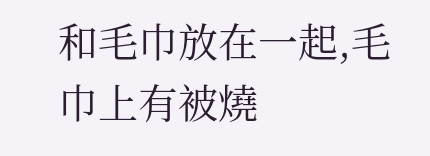和毛巾放在一起,毛巾上有被燒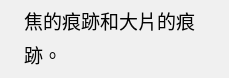焦的痕跡和大片的痕跡。